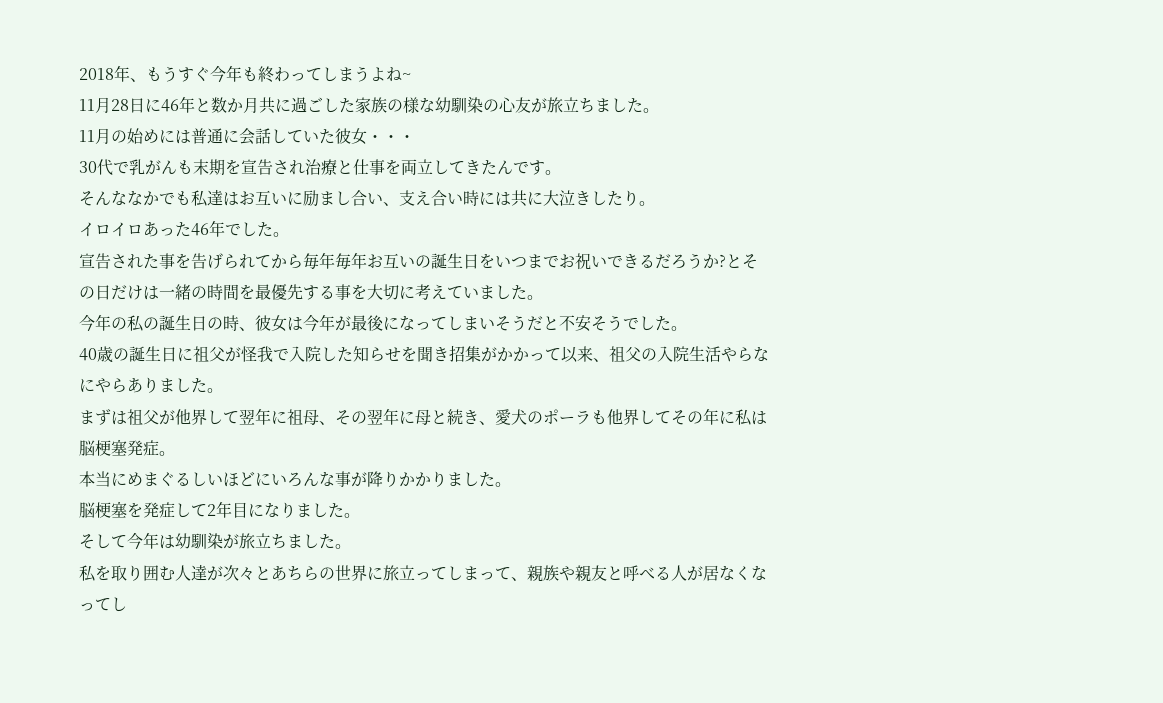2018年、もうすぐ今年も終わってしまうよね~
11月28日に46年と数か月共に過ごした家族の様な幼馴染の心友が旅立ちました。
11月の始めには普通に会話していた彼女・・・
30代で乳がんも末期を宣告され治療と仕事を両立してきたんです。
そんななかでも私達はお互いに励まし合い、支え合い時には共に大泣きしたり。
イロイロあった46年でした。
宣告された事を告げられてから毎年毎年お互いの誕生日をいつまでお祝いできるだろうか?とその日だけは一緒の時間を最優先する事を大切に考えていました。
今年の私の誕生日の時、彼女は今年が最後になってしまいそうだと不安そうでした。
40歳の誕生日に祖父が怪我で入院した知らせを聞き招集がかかって以来、祖父の入院生活やらなにやらありました。
まずは祖父が他界して翌年に祖母、その翌年に母と続き、愛犬のポーラも他界してその年に私は脳梗塞発症。
本当にめまぐるしいほどにいろんな事が降りかかりました。
脳梗塞を発症して2年目になりました。
そして今年は幼馴染が旅立ちました。
私を取り囲む人達が次々とあちらの世界に旅立ってしまって、親族や親友と呼べる人が居なくなってし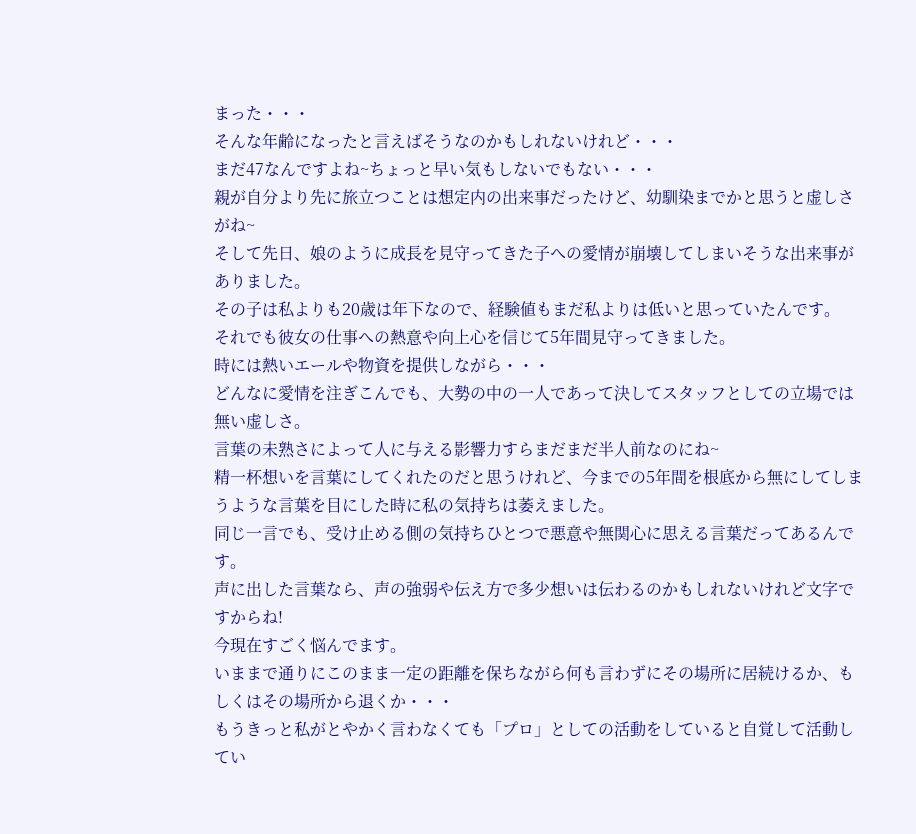まった・・・
そんな年齢になったと言えばそうなのかもしれないけれど・・・
まだ47なんですよね~ちょっと早い気もしないでもない・・・
親が自分より先に旅立つことは想定内の出来事だったけど、幼馴染までかと思うと虚しさがね~
そして先日、娘のように成長を見守ってきた子への愛情が崩壊してしまいそうな出来事がありました。
その子は私よりも20歳は年下なので、経験値もまだ私よりは低いと思っていたんです。
それでも彼女の仕事への熱意や向上心を信じて5年間見守ってきました。
時には熱いエールや物資を提供しながら・・・
どんなに愛情を注ぎこんでも、大勢の中の一人であって決してスタッフとしての立場では無い虚しさ。
言葉の未熟さによって人に与える影響力すらまだまだ半人前なのにね~
精一杯想いを言葉にしてくれたのだと思うけれど、今までの5年間を根底から無にしてしまうような言葉を目にした時に私の気持ちは萎えました。
同じ一言でも、受け止める側の気持ちひとつで悪意や無関心に思える言葉だってあるんです。
声に出した言葉なら、声の強弱や伝え方で多少想いは伝わるのかもしれないけれど文字ですからね!
今現在すごく悩んでます。
いままで通りにこのまま一定の距離を保ちながら何も言わずにその場所に居続けるか、もしくはその場所から退くか・・・
もうきっと私がとやかく言わなくても「プロ」としての活動をしていると自覚して活動してい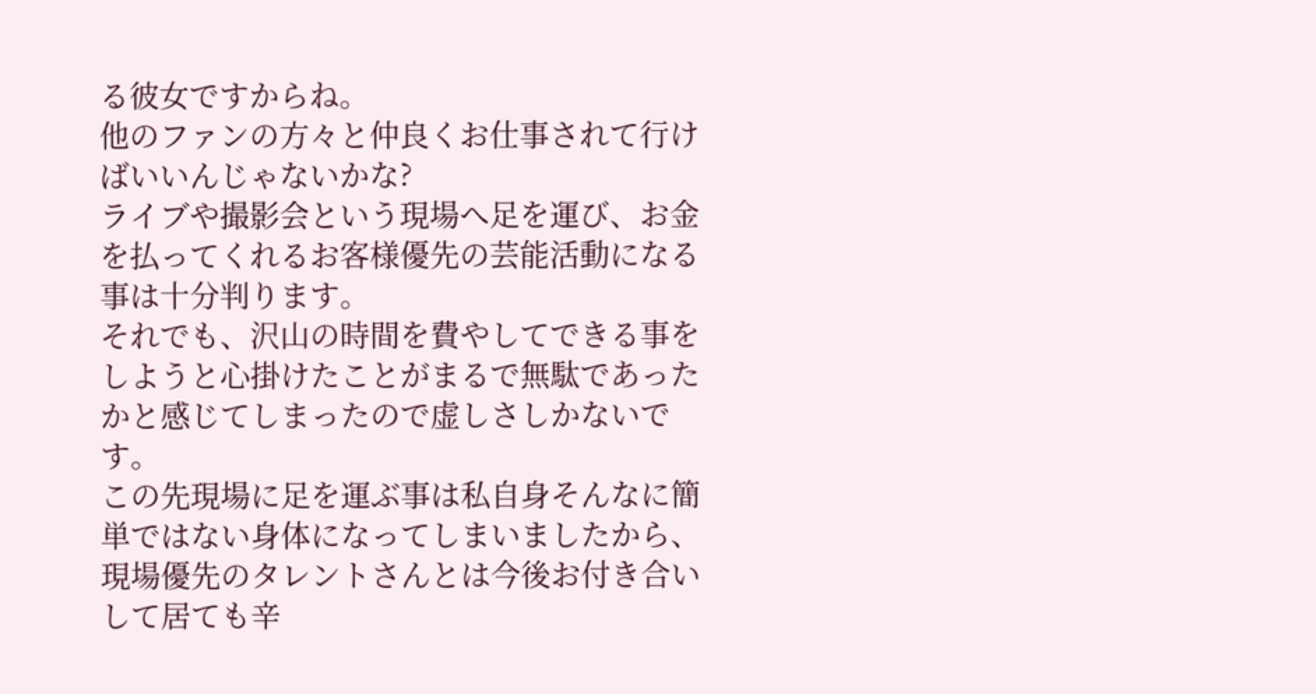る彼女ですからね。
他のファンの方々と仲良くお仕事されて行けばいいんじゃないかな?
ライブや撮影会という現場へ足を運び、お金を払ってくれるお客様優先の芸能活動になる事は十分判ります。
それでも、沢山の時間を費やしてできる事をしようと心掛けたことがまるで無駄であったかと感じてしまったので虚しさしかないです。
この先現場に足を運ぶ事は私自身そんなに簡単ではない身体になってしまいましたから、現場優先のタレントさんとは今後お付き合いして居ても辛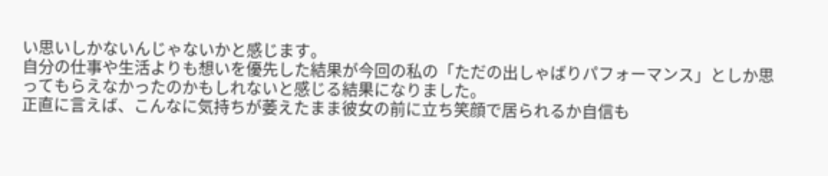い思いしかないんじゃないかと感じます。
自分の仕事や生活よりも想いを優先した結果が今回の私の「ただの出しゃばりパフォーマンス」としか思ってもらえなかったのかもしれないと感じる結果になりました。
正直に言えば、こんなに気持ちが萎えたまま彼女の前に立ち笑顔で居られるか自信も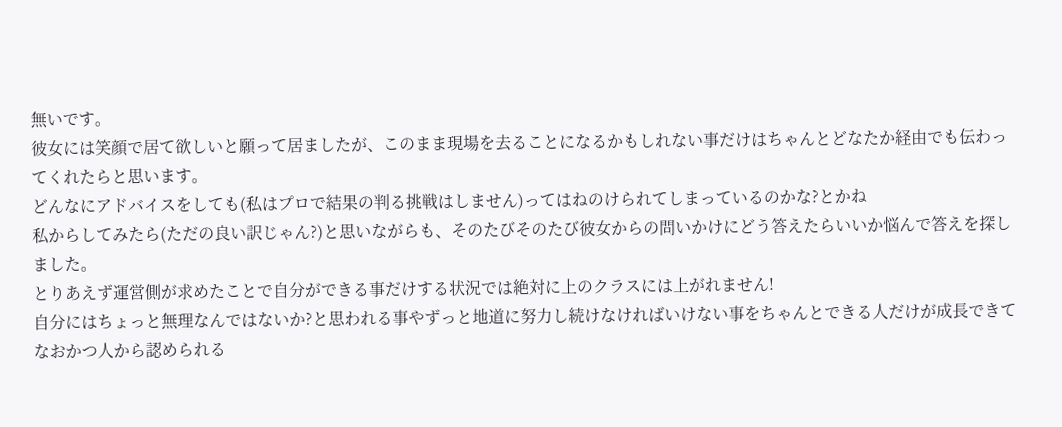無いです。
彼女には笑顔で居て欲しいと願って居ましたが、このまま現場を去ることになるかもしれない事だけはちゃんとどなたか経由でも伝わってくれたらと思います。
どんなにアドバイスをしても(私はプロで結果の判る挑戦はしません)ってはねのけられてしまっているのかな?とかね
私からしてみたら(ただの良い訳じゃん?)と思いながらも、そのたびそのたび彼女からの問いかけにどう答えたらいいか悩んで答えを探しました。
とりあえず運営側が求めたことで自分ができる事だけする状況では絶対に上のクラスには上がれません!
自分にはちょっと無理なんではないか?と思われる事やずっと地道に努力し続けなければいけない事をちゃんとできる人だけが成長できてなおかつ人から認められる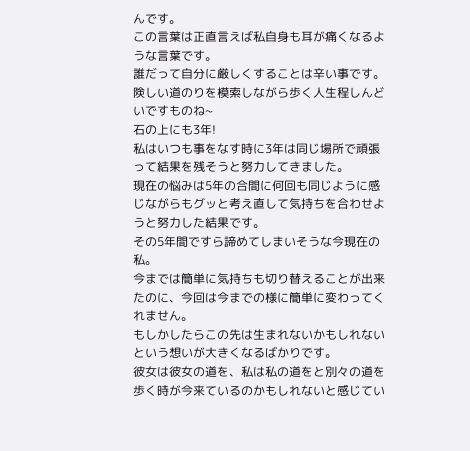んです。
この言葉は正直言えば私自身も耳が痛くなるような言葉です。
誰だって自分に厳しくすることは辛い事です。
険しい道のりを模索しながら歩く人生程しんどいですものね~
石の上にも3年!
私はいつも事をなす時に3年は同じ場所で頑張って結果を残そうと努力してきました。
現在の悩みは5年の合間に何回も同じように感じながらもグッと考え直して気持ちを合わせようと努力した結果です。
その5年間ですら諦めてしまいそうな今現在の私。
今までは簡単に気持ちも切り替えることが出来たのに、今回は今までの様に簡単に変わってくれません。
もしかしたらこの先は生まれないかもしれないという想いが大きくなるばかりです。
彼女は彼女の道を、私は私の道をと別々の道を歩く時が今来ているのかもしれないと感じてい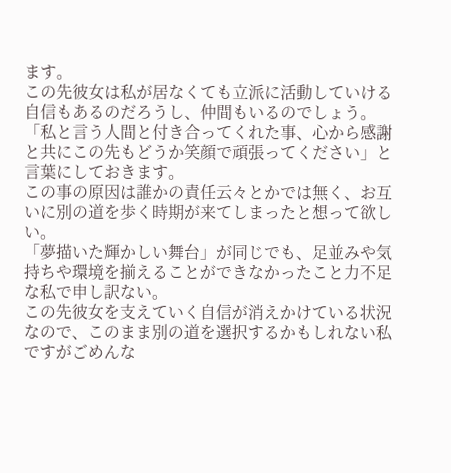ます。
この先彼女は私が居なくても立派に活動していける自信もあるのだろうし、仲間もいるのでしょう。
「私と言う人間と付き合ってくれた事、心から感謝と共にこの先もどうか笑顔で頑張ってください」と言葉にしておきます。
この事の原因は誰かの責任云々とかでは無く、お互いに別の道を歩く時期が来てしまったと想って欲しい。
「夢描いた輝かしい舞台」が同じでも、足並みや気持ちや環境を揃えることができなかったこと力不足な私で申し訳ない。
この先彼女を支えていく自信が消えかけている状況なので、このまま別の道を選択するかもしれない私ですがごめんな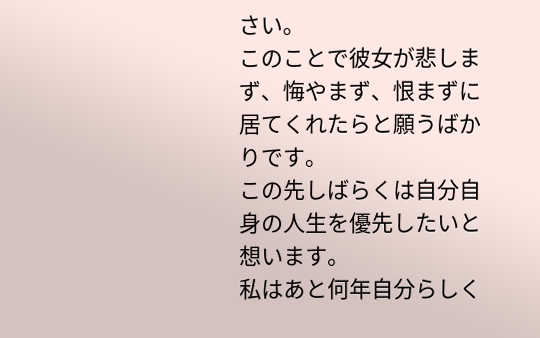さい。
このことで彼女が悲しまず、悔やまず、恨まずに居てくれたらと願うばかりです。
この先しばらくは自分自身の人生を優先したいと想います。
私はあと何年自分らしく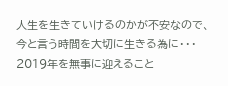人生を生きていけるのかが不安なので、今と言う時間を大切に生きる為に・・・
2019年を無事に迎えること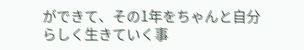ができて、その1年をちゃんと自分らしく生きていく事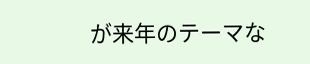が来年のテーマな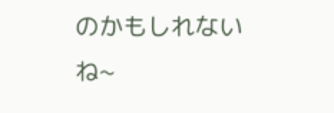のかもしれないね~